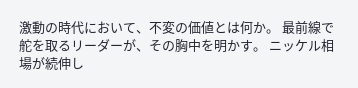激動の時代において、不変の価値とは何か。 最前線で舵を取るリーダーが、その胸中を明かす。 ニッケル相場が続伸し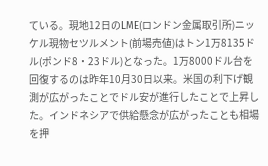ている。現地12日のLME(ロンドン金属取引所)ニッケル現物セツルメント(前場売値)はトン1万8135ドル(ポンド8・23ドル)となった。1万8000ドル台を回復するのは昨年10月30日以来。米国の利下げ観測が広がったことでドル安が進行したことで上昇した。インドネシアで供給懸念が広がったことも相場を押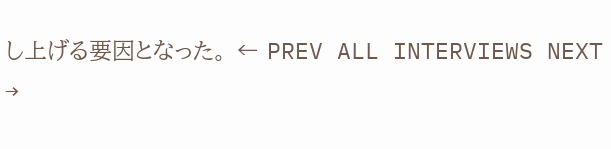し上げる要因となった。 ← PREV ALL INTERVIEWS NEXT →